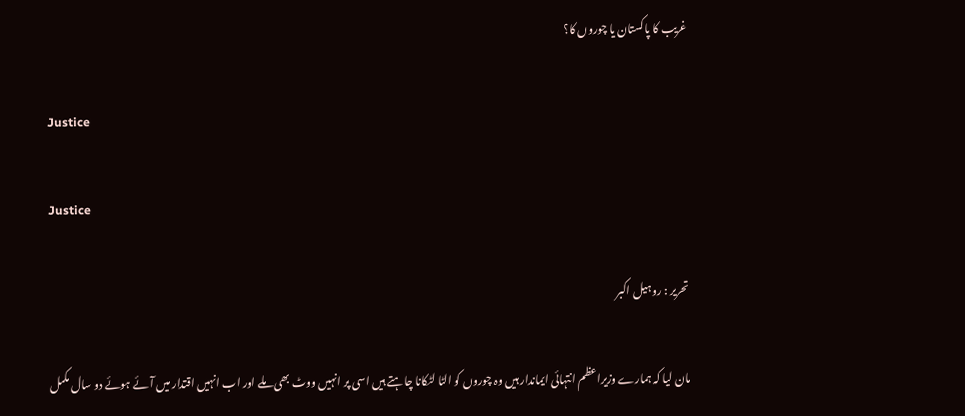غریب کا پاکستان یا چوروں کا؟

Justice

Justice

تحریر : روہیل اکبر

مان لیا کہ ہمارے وزیراعظم انتہائی ایماندار ہیں وہ چوروں کو الٹا لٹکانا چاہتے ہیں اسی پر انہیں ووٹ بھی ملے اور اب انہیں اقتدار میں آئے ہوئے دو سال مکمل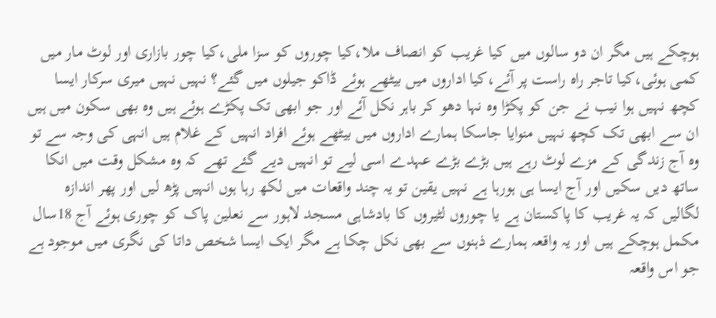ہوچکے ہیں مگر ان دو سالوں میں کیا غریب کو انصاف ملا،کیا چوروں کو سزا ملی،کیا چور بازاری اور لوٹ مار میں کمی ہوئی،کیا تاجر راہ راست پر آئے،کیا اداروں میں بیٹھے ہوئے ڈاکو جیلوں میں گئے؟ نہیں نہیں میری سرکار ایسا کچھ نہیں ہوا نیب نے جن کو پکڑا وہ نہا دھو کر باہر نکل آئے اور جو ابھی تک پکڑے ہوئے ہیں وہ بھی سکون میں ہیں ان سے ابھی تک کچھ نہیں منوایا جاسکا ہمارے اداروں میں بیٹھے ہوئے افراد انہیں کے غلام ہیں انہی کی وجہ سے تو وہ آج زندگی کے مزے لوٹ رہے ہیں بڑے بڑے عہدے اسی لیے تو انہیں دیے گئے تھے کہ وہ مشکل وقت میں انکا ساتھ دیں سکیں اور آج ایسا ہی ہورہا ہے نہیں یقین تو یہ چند واقعات میں لکھ رہا ہوں انہیں پڑھ لیں اور پھر اندازہ لگالیں کہ یہ غریب کا پاکستان ہے یا چوروں لٹیروں کا بادشاہی مسجد لاہور سے نعلین پاک کو چوری ہوئے آج 18سال مکمل ہوچکے ہیں اور یہ واقعہ ہمارے ذہنوں سے بھی نکل چکا ہے مگر ایک ایسا شخص داتا کی نگری میں موجود ہے جو اس واقعہ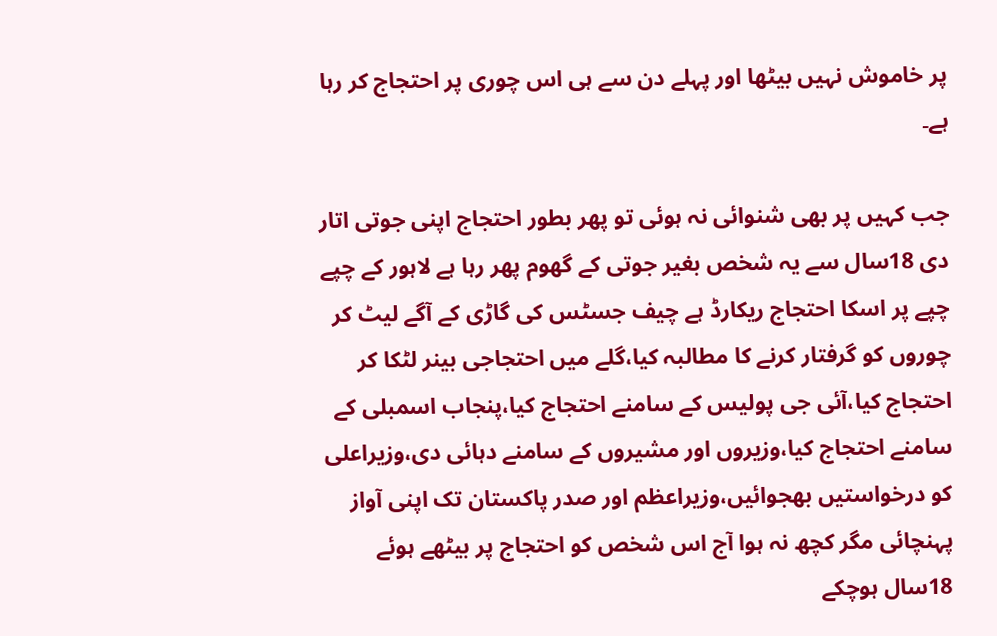پر خاموش نہیں بیٹھا اور پہلے دن سے ہی اس چوری پر احتجاج کر رہا ہے۔

جب کہیں پر بھی شنوائی نہ ہوئی تو پھر بطور احتجاج اپنی جوتی اتار دی 18سال سے یہ شخص بغیر جوتی کے گھوم پھر رہا ہے لاہور کے چپے چپے پر اسکا احتجاج ریکارڈ ہے چیف جسٹس کی گاڑی کے آگے لیٹ کر چوروں کو گرفتار کرنے کا مطالبہ کیا،گلے میں احتجاجی بینر لٹکا کر احتجاج کیا،آئی جی پولیس کے سامنے احتجاج کیا،پنجاب اسمبلی کے سامنے احتجاج کیا،وزیروں اور مشیروں کے سامنے دہائی دی،وزیراعلی کو درخواستیں بھجوائیں،وزیراعظم اور صدر پاکستان تک اپنی آواز پہنچائی مگر کچھ نہ ہوا آج اس شخص کو احتجاج پر بیٹھے ہوئے 18سال ہوچکے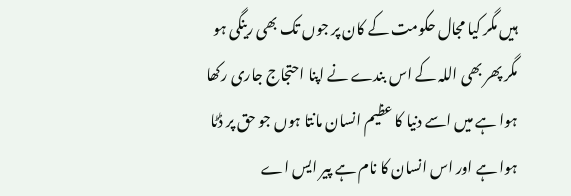ہیں مگر کیا مجال حکومت کے کان پر جوں تک بھی رینگی ہو مگر پھر بھی اللہ کے اس بندے نے اپنا احتجاج جاری رکھا ہوا ہے میں اسے دنیا کا عظیم انسان مانتا ہوں جو حق پر ڈٹا ہوا ہے اور اس انسان کا نام ہے پیر ایس اے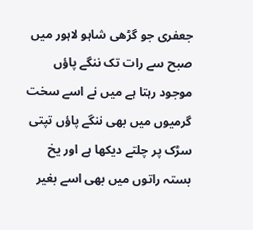جعفری جو گڑھی شاہو لاہور میں صبح سے رات تک ننگے پاؤں موجود رہتا ہے میں نے اسے سخت گرمیوں میں بھی ننگے پاؤں تپتی سڑک پر چلتے دیکھا ہے اور یخ بستہ راتوں میں بھی اسے بغیر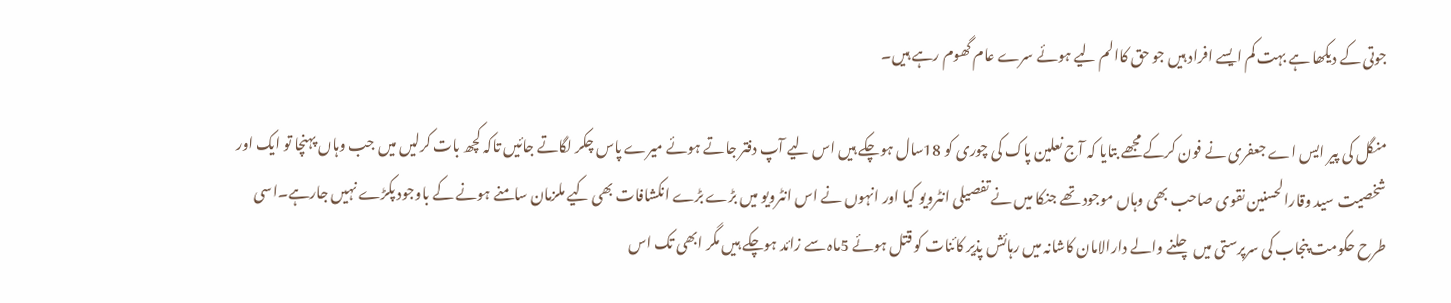جوتی کے دیکھا ہے بہت کم ایسے افراد ہیں جو حق کاالم لیے ہوئے سرے عام گھوم رہے ہیں۔

منگل کی پیر ایس اے جعفری نے فون کرکے مجھے بتایا کہ آج نعلین پاک کی چوری کو 18سال ہوچکے ہیں اس لیے آپ دفتر جاتے ہوئے میرے پاس چکر لگاتے جائیں تاکہ کچھ بات کرلیں میں جب وہاں پہنچا تو ایک اور شخصیت سید وقارالحسنین نقوی صاحب بھی وہاں موجود تھے جنکا میں نے تفصیلی انٹرویو کیا اور انہوں نے اس انٹرویو میں بڑے بڑے انکشافات بھی کیے ملزمان سامنے ہونے کے باوجود پکڑے نہیں جارہے۔اسی طرح حکومت پنجاب کی سرپرستی میں چلنے والے دارالامان کاشانہ میں رہائش پذیر کائنات کو قتل ہوئے 5ماہ سے زائد ہوچکے ہیں مگر ابھی تک اس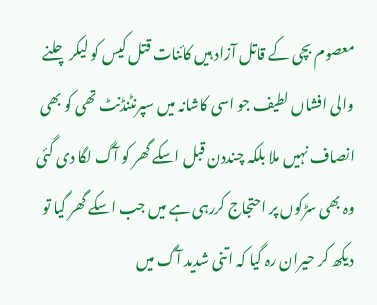معصوم بچی کے قاتل آزاد ہیں کائنات قتل کیس کو لیکر چلنے والی افشاں لطیف جو اسی کاشانہ میں سپرنٹنڈنٹ تھی کو بھی انصاف نہیں ملا بلکہ چنددن قبل اسکے گھر کو آگ لگا دی گئی وہ بھی سڑکوں پر احتجاج کررہی ہے میں جب اسکے گھر گیا تو دیکھ کر حیران رہ گیا کہ اتنی شدید آگ میں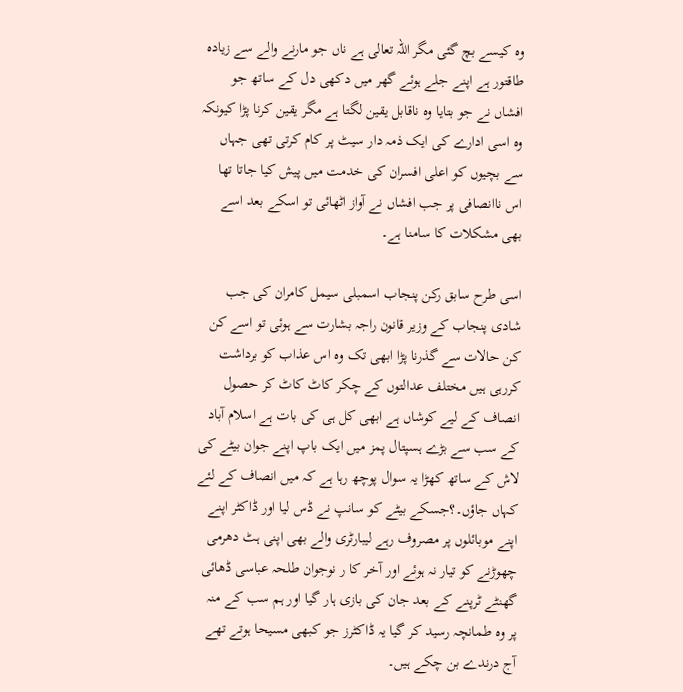وہ کیسے بچ گئی مگر اللہ تعالی ہے ناں جو مارنے والے سے زیادہ طاقتور ہے اپنے جلے ہوئے گھر میں دکھی دل کے ساتھ جو افشاں نے جو بتایا وہ ناقابل یقین لگتا ہے مگر یقین کرنا پڑا کیونکہ وہ اسی ادارے کی ایک ذمہ دار سیٹ پر کام کرتی تھی جہاں سے بچیوں کو اعلی افسران کی خدمت میں پیش کیا جاتا تھا اس ناانصافی پر جب افشاں نے آواز اٹھائی تو اسکے بعد اسے بھی مشکلات کا سامنا ہے۔

اسی طرح سابق رکن پنجاب اسمبلی سیمل کامران کی جب شادی پنجاب کے وزیر قانون راجہ بشارت سے ہوئی تو اسے کن کن حالات سے گذرنا پڑا ابھی تک وہ اس عذاب کو برداشت کررہی ہیں مختلف عدالتوں کے چکر کاٹ کاٹ کر حصول انصاف کے لیے کوشاں ہے ابھی کل ہی کی بات ہے اسلام آباد کے سب سے بڑے ہسپتال پمز میں ایک باپ اپنے جوان بیٹے کی لاش کے ساتھ کھڑا یہ سوال پوچھ رہا ہے کہ میں انصاف کے لئے کہاں جاؤں۔؟جسکے بیٹے کو سانپ نے ڈس لیا اور ڈاکٹر اپنے اپنے موبائلوں پر مصروف رہے لیبارٹری والے بھی اپنی ہٹ دھرمی چھوڑنے کو تیار نہ ہوئے اور آخر کا ر نوجوان طلحہ عباسی ڈھائی گھنٹے ٹرپنے کے بعد جان کی بازی ہار گیا اور ہم سب کے منہ پر وہ طمانچہ رسید کر گیا یہ ڈاکٹرز جو کبھی مسیحا ہوتے تھے آج درندے بن چکے ہیں۔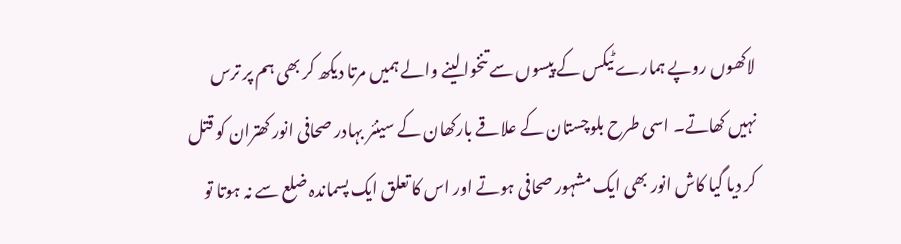لاکھوں روپے ہمارے ٹیکس کے پیسوں سے تنخوا لینے والے ہمیں مرتا دیکھ کر بھی ہم پر ترس نہیں کھاتے۔ اسی طرح بلوچستان کے علاقے بارکھان کے سینئر بہادر صحافی انور کھتران کو قتل کر دیا گیا کاش انور بھی ایک مشہور صحافی ہوتے اور اس کا تعلق ایک پسماندہ ضلع سے نہ ہوتا تو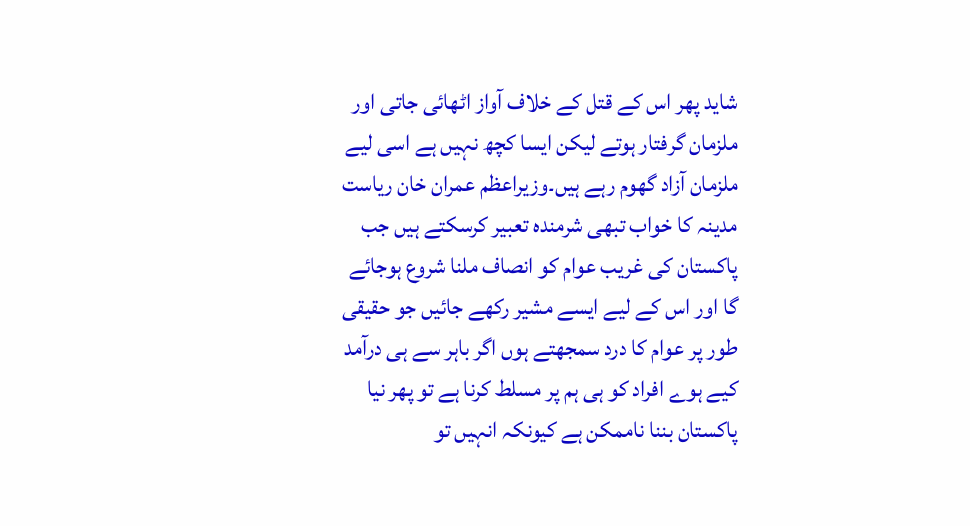شاید پھر اس کے قتل کے خلاف آواز اٹھائی جاتی اور ملزمان گرفتار ہوتے لیکن ایسا کچھ نہیں ہے اسی لیے ملزمان آزاد گھوم رہے ہیں۔وزیراعظم عمران خان ریاست مدینہ کا خواب تبھی شرمندہ تعبیر کرسکتے ہیں جب پاکستان کی غریب عوام کو انصاف ملنا شروع ہوجائے گا اور اس کے لیے ایسے مشیر رکھے جائیں جو حقیقی طور پر عوام کا درد سمجھتے ہوں اگر باہر سے ہی درآمد کیے ہوے افراد کو ہی ہم پر مسلط کرنا ہے تو پھر نیا پاکستان بننا ناممکن ہے کیونکہ انہیں تو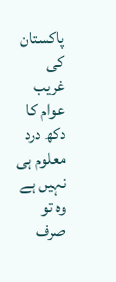پاکستان کی غریب عوام کا دکھ درد معلوم ہی نہیں ہے وہ تو صرف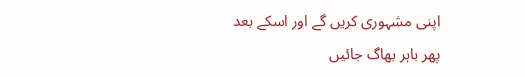اپنی مشہوری کریں گے اور اسکے بعد پھر باہر بھاگ جائیں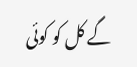گے کل کو کوئی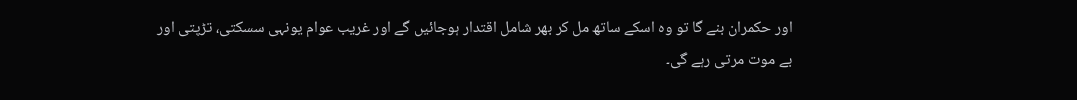اور حکمران بنے گا تو وہ اسکے ساتھ مل کر بھر شامل اقتدار ہوجائیں گے اور غریب عوام یونہی سسکتی، تڑپتی اور بے موت مرتی رہے گی۔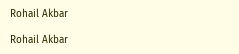Rohail Akbar

Rohail Akbar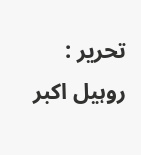تحریر : روہیل اکبر